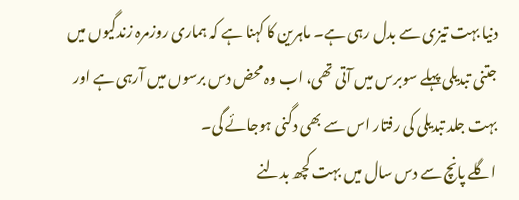دنیا بہت تیزی سے بدل رہی ہے۔ ماہرین کا کہنا ہے کہ ہماری روزمرہ زندگیوں میں جتنی تبدیلی پہلے سوبرس میں آتی تھی، اب وہ محض دس برسوں میں آرہی ہے اور بہت جلد تبدیلی کی رفتار اس سے بھی دگنی ہوجائے گی۔
اگلے پانچ سے دس سال میں بہت کچھ بدلنے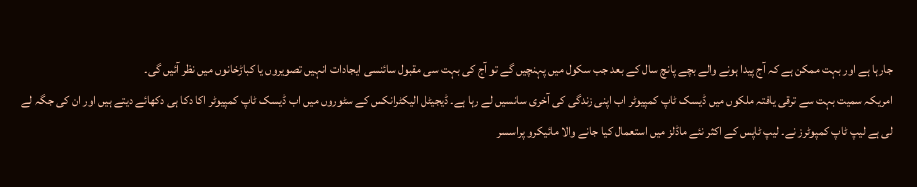جارہا ہے اور بہت ممکن ہے کہ آج پیدا ہونے والے بچے پانچ سال کے بعد جب سکول میں پہنچیں گے تو آج کی بہت سی مقبول سائنسی ایجادات انہیں تصویروں یا کباڑخانوں میں نظر آئیں گی۔
امریکہ سمیت بہت سے ترقی یافتہ ملکوں میں ڈیسک ٹاپ کمپیوٹر اب اپنی زندگی کی آخری سانسیں لے رہا ہے۔ ڈیجیٹل الیکٹرانکس کے سٹوروں میں اب ڈیسک ٹاپ کمپیوٹر اکا دکا ہی دکھائے دیتے ہیں اور ان کی جگہ لے لی ہے لیپ ٹاپ کمپوٹرز نے۔ لیپ ٹاپس کے اکثر نئے ماڈلز میں استعمال کیا جانے والا مائیکرو پراسسر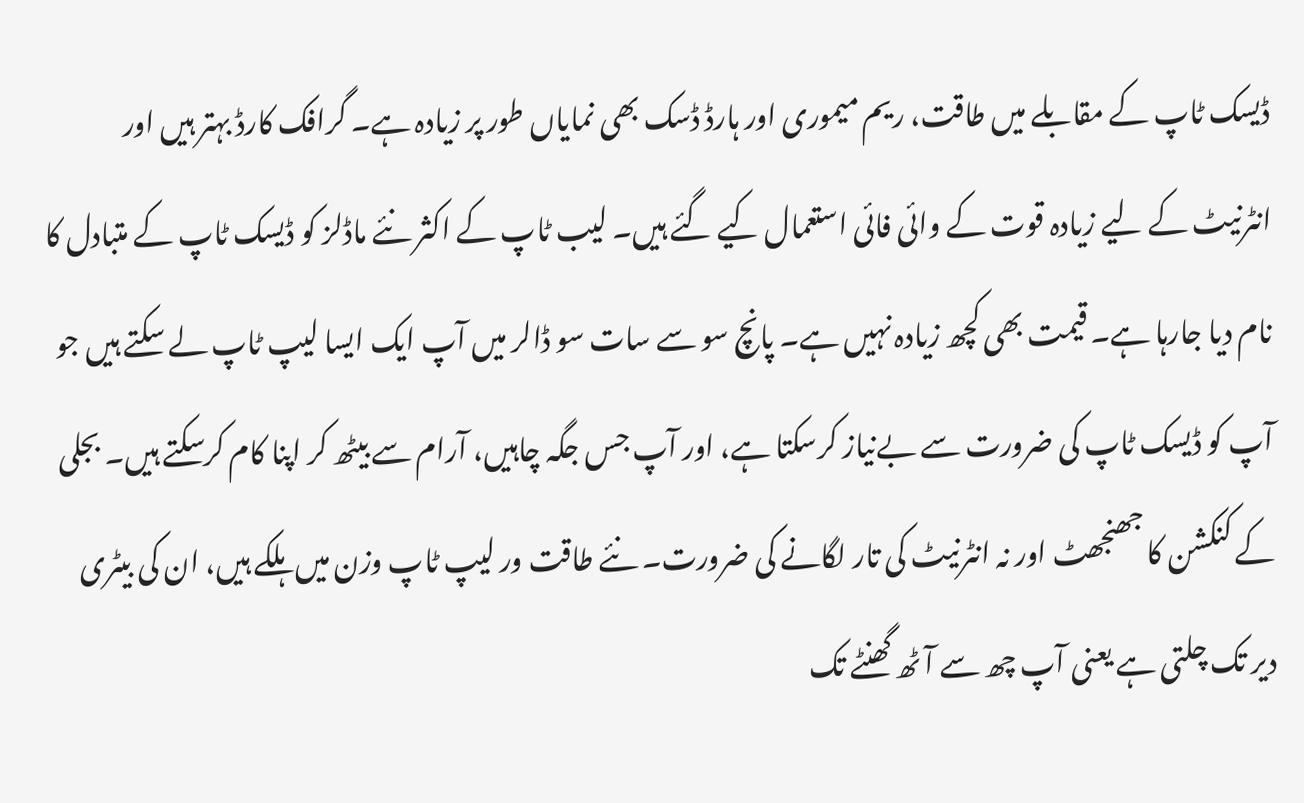ڈیسک ٹاپ کے مقابلے میں طاقت، ریم میموری اور ہارڈ ڈسک بھی نمایاں طور پر زیادہ ہے۔ گرافک کارڈ بہتر ہیں اور انٹرنیٹ کے لیے زیادہ قوت کے وائی فائی استعمال کیے گئے ہیں۔ لیب ٹاپ کے اکثر نئے ماڈلز کو ڈیسک ٹاپ کے متبادل کا نام دیا جارہا ہے۔ قیمت بھی کچھ زیادہ نہیں ہے۔ پانچ سو سے سات سو ڈالر میں آپ ایک ایسا لیپ ٹاپ لے سکتے ہیں جو آپ کو ڈیسک ٹاپ کی ضرورت سے بےنیاز کرسکتا ہے، اور آپ جس جگہ چاہیں، آرام سے بیٹھ کر اپنا کام کرسکتے ہیں۔ بجلی کے کنکشن کا جھنجھٹ اور نہ انٹرنیٹ کی تار لگانے کی ضرورت۔ نئے طاقت ور لیپ ٹاپ وزن میں ہلکے ہیں، ان کی بیٹری دیر تک چلتی ہے یعنی آپ چھ سے آٹھ گھنٹے تک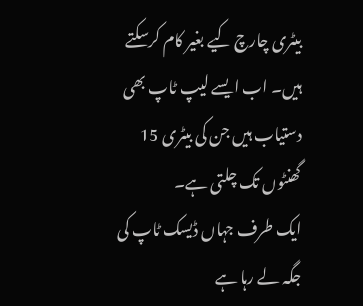بیٹری چارچ کیے بغیر کام کرسکتے ہیں۔ اب ایسے لیپ ٹاپ بھی دستیاب ہیں جن کی بیٹری 15 گھنٹوں تک چلتی ہے۔
ایک طرف جہاں ڈیسک ٹاپ کی جگہ لے رہا ہے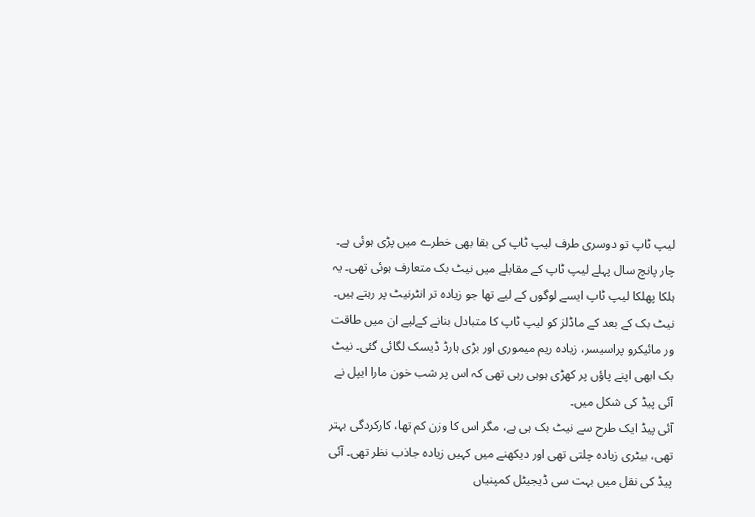لیپ ٹاپ تو دوسری طرف لیپ ٹاپ کی بقا بھی خطرے میں پڑی ہوئی ہے۔ چار پانچ سال پہلے لیپ ٹاپ کے مقابلے میں نیٹ بک متعارف ہوئی تھی۔ یہ ہلکا پھلکا لیپ ٹاپ ایسے لوگوں کے لیے تھا جو زیادہ تر انٹرنیٹ پر رہتے ہیں۔ نیٹ بک کے بعد کے ماڈلز کو لیپ ٹاپ کا متبادل بنانے کےلیے ان میں طاقت ور مائیکرو پراسیسر، زیادہ ریم میموری اور بڑی ہارڈ ڈیسک لگائی گئی۔ نیٹ بک ابھی اپنے پاؤں پر کھڑی ہوہی رہی تھی کہ اس پر شب خون مارا ایپل نے آئی پیڈ کی شکل میں۔
آئی پیڈ ایک طرح سے نیٹ بک ہی ہے، مگر اس کا وزن کم تھا، کارکردگی بہتر تھی، بیٹری زیادہ چلتی تھی اور دیکھنے میں کہیں زیادہ جاذب نظر تھی۔ آئی پیڈ کی نقل میں بہت سی ڈیجیٹل کمپنیاں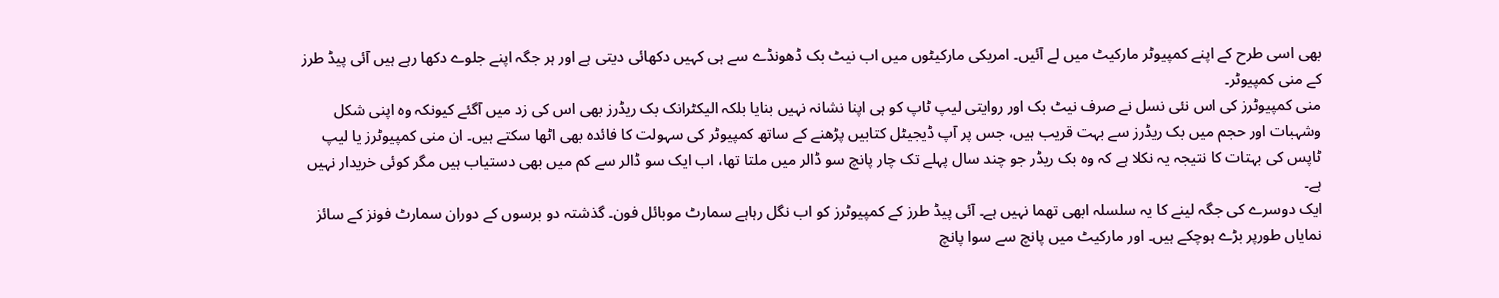بھی اسی طرح کے اپنے کمپیوٹر مارکیٹ میں لے آئیں۔ امریکی مارکیٹوں میں اب نیٹ بک ڈھونڈے سے ہی کہیں دکھائی دیتی ہے اور ہر جگہ اپنے جلوے دکھا رہے ہیں آئی پیڈ طرز کے منی کمپیوٹر۔
منی کمپیوٹرز کی اس نئی نسل نے صرف نیٹ بک اور روایتی لیپ ٹاپ کو ہی اپنا نشانہ نہیں بنایا بلکہ الیکٹرانک بک ریڈرز بھی اس کی زد میں آگئے کیونکہ وہ اپنی شکل وشہبات اور حجم میں بک ریڈرز سے بہت قریب ہیں، جس پر آپ ڈیجیٹل کتابیں پڑھنے کے ساتھ کمپیوٹر کی سہولت کا فائدہ بھی اٹھا سکتے ہیں۔ ان منی کمپیوٹرز یا لیپ ٹاپس کی بہتات کا نتیجہ یہ نکلا ہے کہ وہ بک ریڈر جو چند سال پہلے تک چار پانچ سو ڈالر میں ملتا تھا، اب ایک سو ڈالر سے کم میں بھی دستیاب ہیں مگر کوئی خریدار نہیں ہے۔
ایک دوسرے کی جگہ لینے کا یہ سلسلہ ابھی تھما نہیں ہے۔ آئی پیڈ طرز کے کمپیوٹرز کو اب نگل رہاہے سمارٹ موبائل فون۔ گذشتہ دو برسوں کے دوران سمارٹ فونز کے سائز نمایاں طورپر بڑے ہوچکے ہیں۔ اور مارکیٹ میں پانچ سے سوا پانچ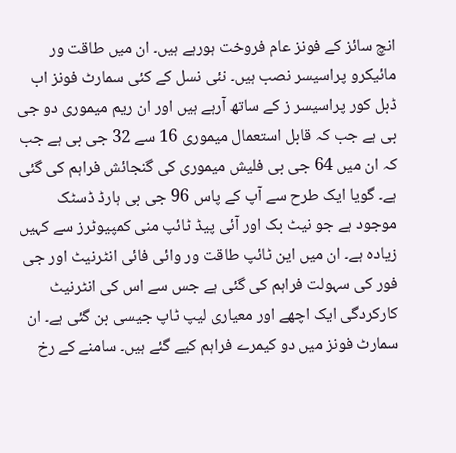انچ سائز کے فونز عام فروخت ہورہے ہیں۔ ان میں طاقت ور مائیکرو پراسیسر نصب ہیں۔ نئی نسل کے کئی سمارٹ فونز اب ڈبل کور پراسیسر ز کے ساتھ آرہے ہیں اور ان ریم میموری دو جی بی ہے جب کہ قابل استعمال میموری 16 سے 32 جی بی ہے جب کہ ان میں 64 جی بی فلیش میموری کی گنجائش فراہم کی گئی ہے۔ گویا ایک طرح سے آپ کے پاس 96 جی بی ہارڈ ڈسٹک موجود ہے جو نیٹ بک اور آئی پیڈ ٹائپ منی کمپیوٹرز سے کہیں زیادہ ہے۔ ان میں این ٹائپ طاقت ور وائی فائی انٹرنیٹ اور جی فور کی سہولت فراہم کی گئی ہے جس سے اس کی انٹرنیٹ کارکردگی ایک اچھے اور معیاری لیپ ٹاپ جیسی بن گئی ہے۔ ان سمارٹ فونز میں دو کیمرے فراہم کیے گئے ہیں۔ سامنے کے رخ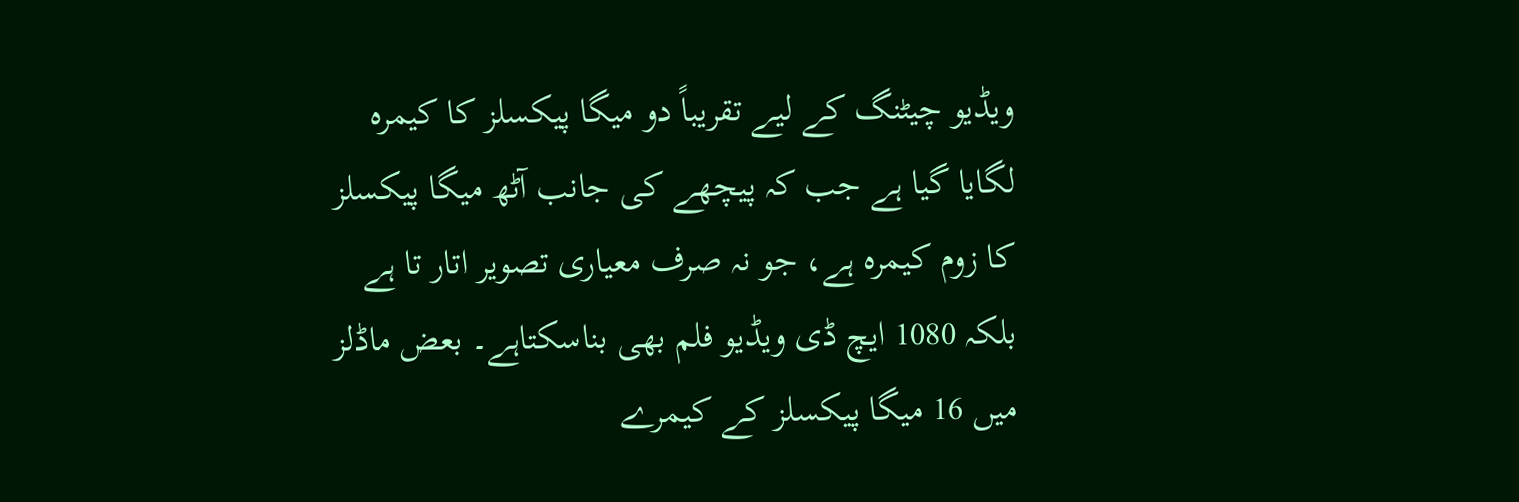ویڈیو چیٹنگ کے لیے تقریباً دو میگا پیکسلز کا کیمرہ لگایا گیا ہے جب کہ پیچھے کی جانب آٹھ میگا پیکسلز کا زوم کیمرہ ہے، جو نہ صرف معیاری تصویر اتار تا ہے بلکہ 1080 ایچ ڈی ویڈیو فلم بھی بناسکتاہے۔ بعض ماڈلز میں 16 میگا پیکسلز کے کیمرے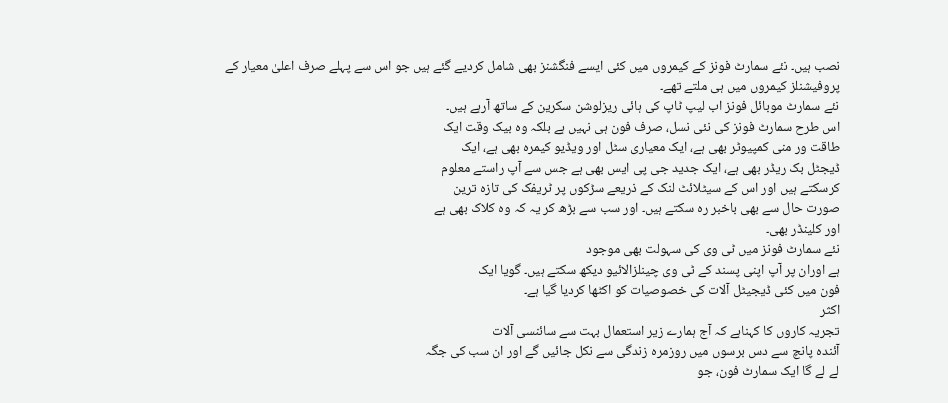نصب ہیں۔ نئے سمارٹ فونز کے کیمروں میں کئی ایسے فنگشنز بھی شامل کردیے گئے ہیں جو اس سے پہلے صرف اعلیٰ معیار کے پروفیشنلز کیمروں میں ہی ملتے تھے۔
نئے سمارٹ موبائل فونز اب لیپ ٹاپ کی ہائی ریزلوشن سکرین کے ساتھ آرہے ہیں۔
اس طرح سمارٹ فونز کی نئی نسل، صرف فون ہی نہیں ہے بلکہ وہ بیک وقت ایک
طاقت ور منی کمپیوٹر بھی ہے، ایک معیاری سٹل اور ویڈیو کیمرہ بھی ہے، ایک
ڈیجٹل بک ریڈر بھی ہے، ایک جدید جی پی ایس بھی ہے جس سے آپ راستے معلوم
کرسکتے ہیں اور اس کے سیٹلائٹ لنک کے ذریعے سڑکوں پر ٹریفک کی تازہ ترین
صورت حال سے بھی باخبر رہ سکتے ہیں۔ اور سب سے بڑھ کر یہ کہ وہ کلاک بھی ہے
اور کلینڈر بھی۔
نئے سمارٹ فونز میں ٹی وی کی سہولت بھی موجود
ہے اوران پر آپ اپنی پسند کے ٹی وی چینلزالائیو دیکھ سکتے ہیں۔ گویا ایک
فون میں کئی ڈیجیٹل آلات کی خصوصیات کو اکٹھا کردیا گیا ہے۔
اکثر
تجریہ کاروں کا کہناہے کہ آج ہمارے زیر استعمال بہت سے سائنسی آلات
آئندہ پانچ سے دس برسوں میں روزمرہ زندگی سے نکل جائیں گے اور ان سب کی جگہ
لے لے گا ایک سمارٹ فون، جو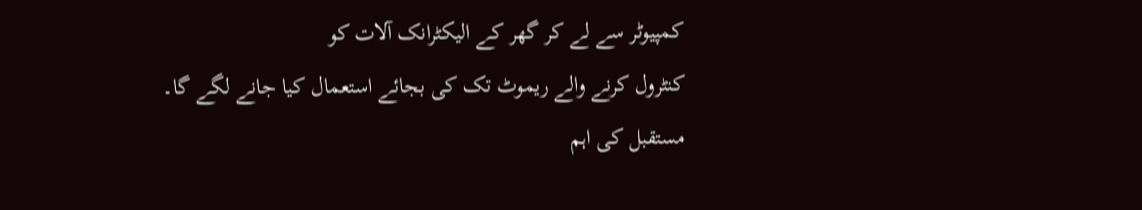کمپیوٹر سے لے کر گھر کے الیکٹرانک آلات کو
کنٹرول کرنے والے ریموٹ تک کی بجائے استعمال کیا جانے لگے گا۔
مستقبل کی اہم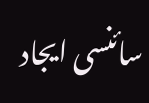سائنسی ایجاد